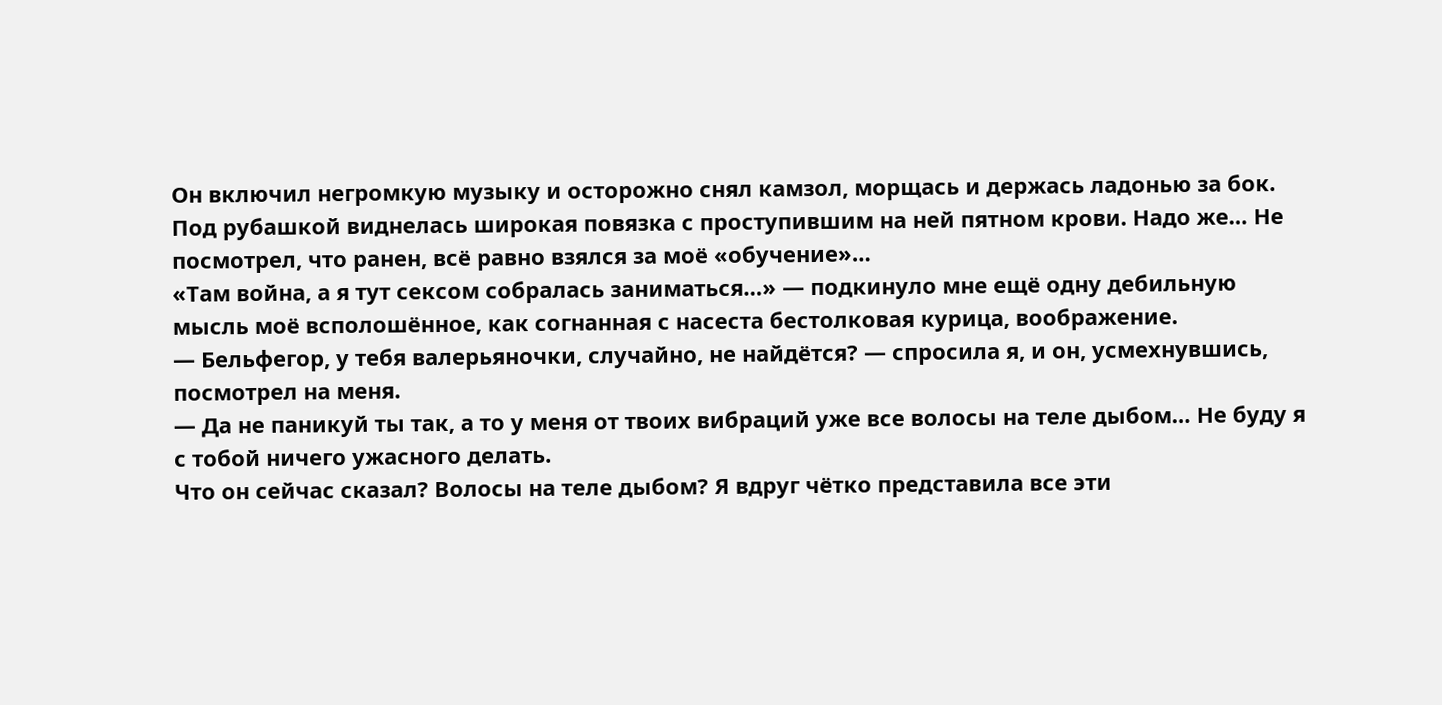Он включил негромкую музыку и осторожно снял камзол, морщась и держась ладонью за бок. Под рубашкой виднелась широкая повязка с проступившим на ней пятном крови. Надо же… Не посмотрел, что ранен, всё равно взялся за моё «обучение»…
«Там война, а я тут сексом собралась заниматься…» — подкинуло мне ещё одну дебильную мысль моё всполошённое, как согнанная с насеста бестолковая курица, воображение.
— Бельфегор, у тебя валерьяночки, случайно, не найдётся? — спросила я, и он, усмехнувшись, посмотрел на меня.
— Да не паникуй ты так, а то у меня от твоих вибраций уже все волосы на теле дыбом… Не буду я с тобой ничего ужасного делать.
Что он сейчас сказал? Волосы на теле дыбом? Я вдруг чётко представила все эти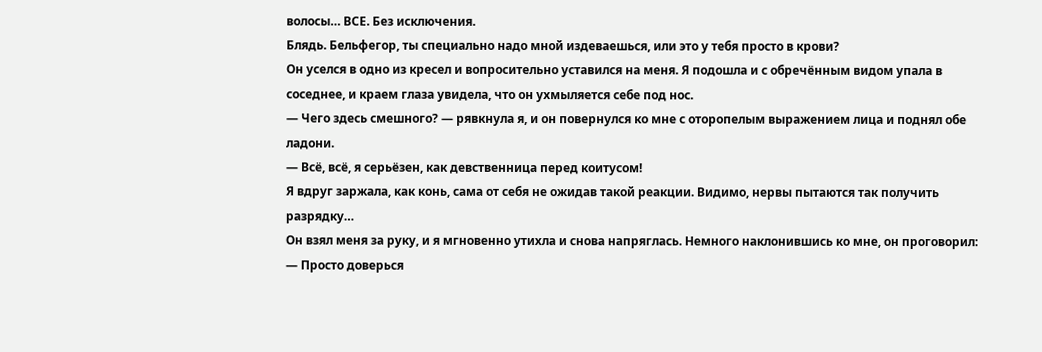волосы… ВСЕ. Без исключения.
Блядь. Бельфегор, ты специально надо мной издеваешься, или это у тебя просто в крови?
Он уселся в одно из кресел и вопросительно уставился на меня. Я подошла и с обречённым видом упала в соседнее, и краем глаза увидела, что он ухмыляется себе под нос.
— Чего здесь смешного? — рявкнула я, и он повернулся ко мне с оторопелым выражением лица и поднял обе ладони.
— Всё, всё, я серьёзен, как девственница перед коитусом!
Я вдруг заржала, как конь, сама от себя не ожидав такой реакции. Видимо, нервы пытаются так получить разрядку…
Он взял меня за руку, и я мгновенно утихла и снова напряглась. Немного наклонившись ко мне, он проговорил:
— Просто доверься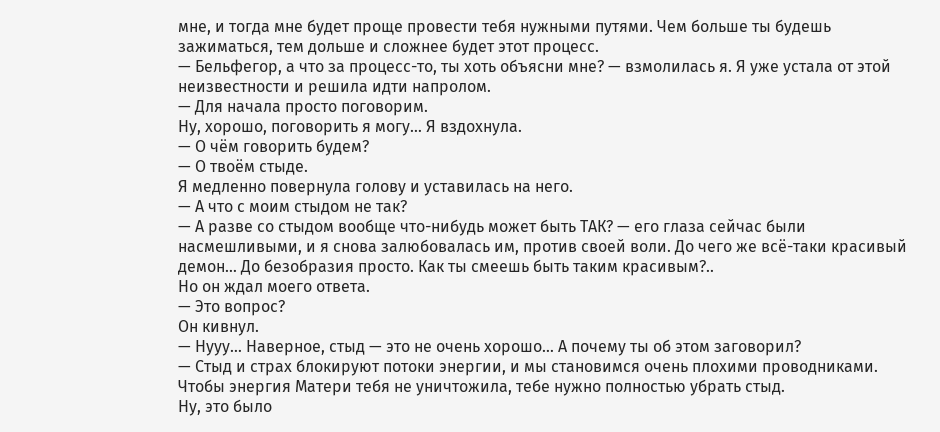мне, и тогда мне будет проще провести тебя нужными путями. Чем больше ты будешь зажиматься, тем дольше и сложнее будет этот процесс.
— Бельфегор, а что за процесс-то, ты хоть объясни мне? — взмолилась я. Я уже устала от этой неизвестности и решила идти напролом.
— Для начала просто поговорим.
Ну, хорошо, поговорить я могу… Я вздохнула.
— О чём говорить будем?
— О твоём стыде.
Я медленно повернула голову и уставилась на него.
— А что с моим стыдом не так?
— А разве со стыдом вообще что-нибудь может быть ТАК? — его глаза сейчас были насмешливыми, и я снова залюбовалась им, против своей воли. До чего же всё-таки красивый демон… До безобразия просто. Как ты смеешь быть таким красивым?..
Но он ждал моего ответа.
— Это вопрос?
Он кивнул.
— Нууу… Наверное, стыд — это не очень хорошо… А почему ты об этом заговорил?
— Стыд и страх блокируют потоки энергии, и мы становимся очень плохими проводниками. Чтобы энергия Матери тебя не уничтожила, тебе нужно полностью убрать стыд.
Ну, это было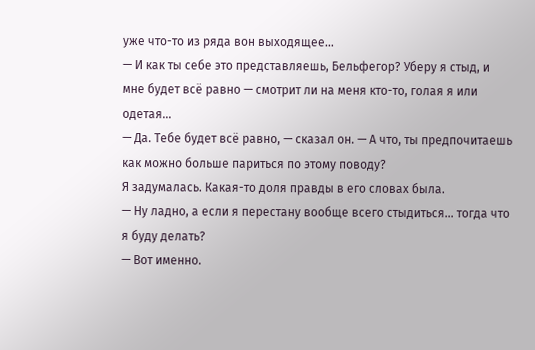уже что-то из ряда вон выходящее…
— И как ты себе это представляешь, Бельфегор? Уберу я стыд, и мне будет всё равно — смотрит ли на меня кто-то, голая я или одетая…
— Да. Тебе будет всё равно, — сказал он. — А что, ты предпочитаешь как можно больше париться по этому поводу?
Я задумалась. Какая-то доля правды в его словах была.
— Ну ладно, а если я перестану вообще всего стыдиться… тогда что я буду делать?
— Вот именно.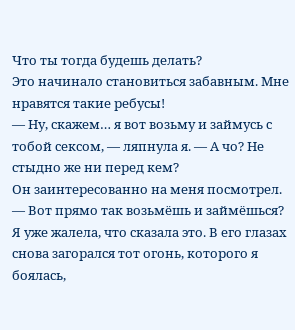Что ты тогда будешь делать?
Это начинало становиться забавным. Мне нравятся такие ребусы!
— Ну, скажем… я вот возьму и займусь с тобой сексом, — ляпнула я. — А чо? Не стыдно же ни перед кем?
Он заинтересованно на меня посмотрел.
— Вот прямо так возьмёшь и займёшься?
Я уже жалела, что сказала это. В его глазах снова загорался тот огонь, которого я боялась,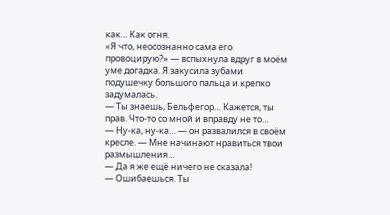как… Как огня.
«Я что, неосознанно сама его провоцирую?» — вспыхнула вдруг в моём уме догадка. Я закусила зубами подушечку большого пальца и крепко задумалась.
— Ты знаешь, Бельфегор… Кажется, ты прав. Что-то со мной и вправду не то…
— Ну-ка, ну-ка… — он развалился в своём кресле. — Мне начинают нравиться твои размышления…
— Да я же ещё ничего не сказала!
— Ошибаешься. Ты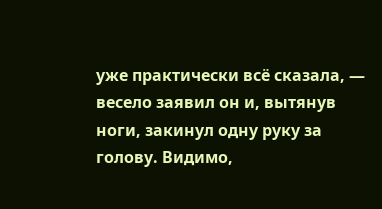уже практически всё сказала, — весело заявил он и, вытянув ноги, закинул одну руку за голову. Видимо,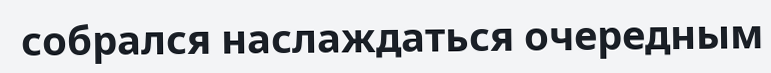собрался наслаждаться очередным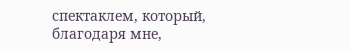спектаклем, который, благодаря мне,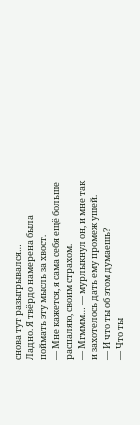снова тут разыгрывался…
Ладно. Я твёрдо намерена была поймать эту мысль за хвост.
— Мне кажется, я сама себя ещё больше распаляю, своим страхом.
— Мгммм… — мурлыкнул он, и мне так и захотелось дать ему промеж ушей.
— И что ты об этом думаешь?
— Что ты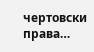чертовски права…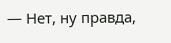— Нет, ну правда,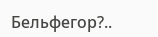Бельфегор?..